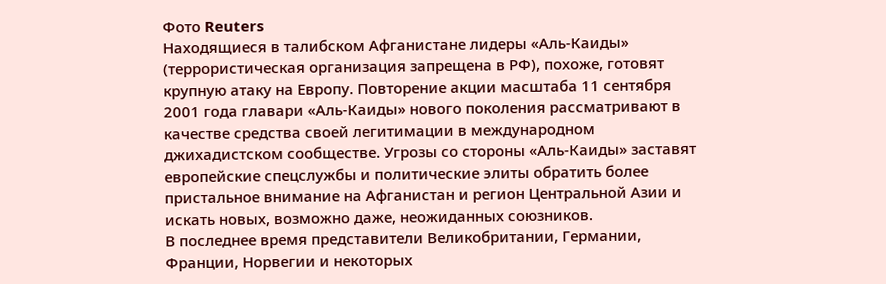Фото Reuters
Находящиеся в талибском Афганистане лидеры «Аль-Каиды» (террористическая организация запрещена в РФ), похоже, готовят крупную атаку на Европу. Повторение акции масштаба 11 сентября 2001 года главари «Аль-Каиды» нового поколения рассматривают в качестве средства своей легитимации в международном джихадистском сообществе. Угрозы со стороны «Аль-Каиды» заставят европейские спецслужбы и политические элиты обратить более пристальное внимание на Афганистан и регион Центральной Азии и искать новых, возможно даже, неожиданных союзников.
В последнее время представители Великобритании, Германии, Франции, Норвегии и некоторых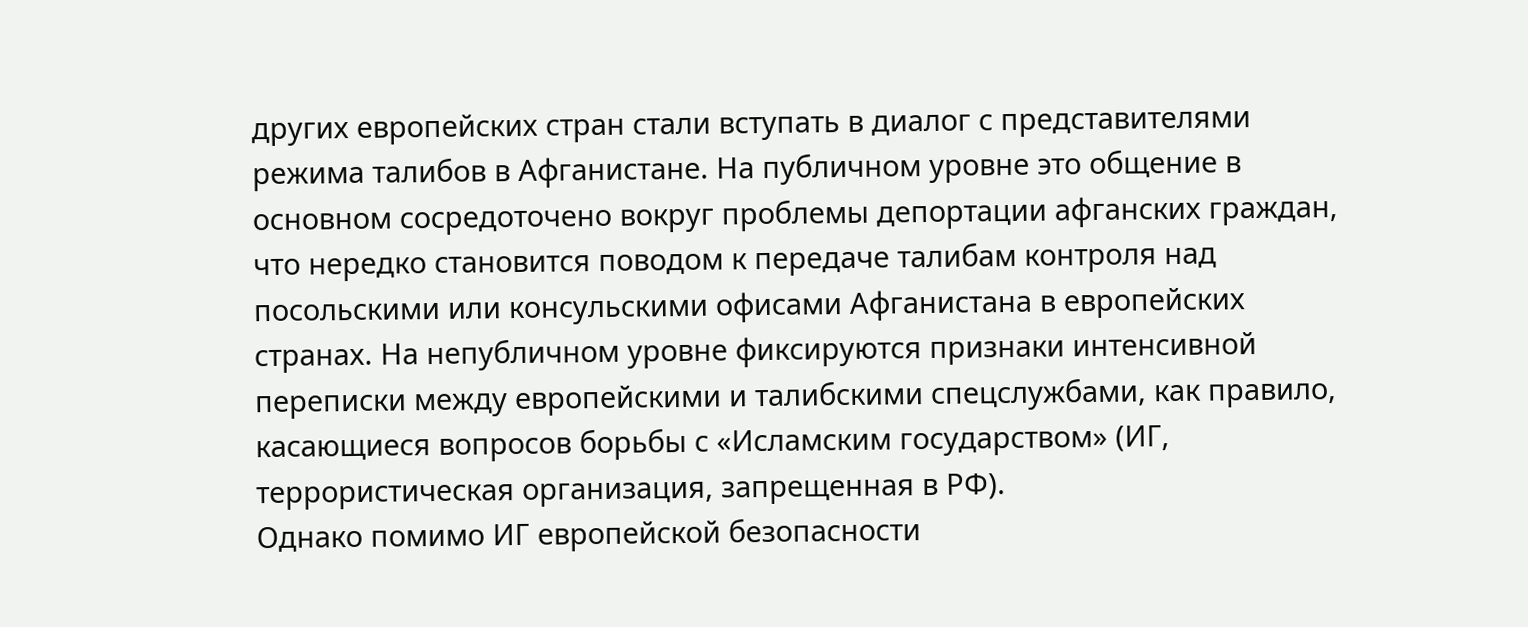других европейских стран стали вступать в диалог с представителями режима талибов в Афганистане. На публичном уровне это общение в основном сосредоточено вокруг проблемы депортации афганских граждан, что нередко становится поводом к передаче талибам контроля над посольскими или консульскими офисами Афганистана в европейских странах. На непубличном уровне фиксируются признаки интенсивной переписки между европейскими и талибскими спецслужбами, как правило, касающиеся вопросов борьбы с «Исламским государством» (ИГ, террористическая организация, запрещенная в РФ).
Однако помимо ИГ европейской безопасности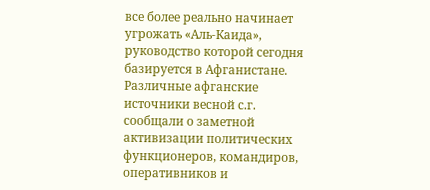все более реально начинает угрожать «Аль-Каида», руководство которой сегодня базируется в Афганистане. Различные афганские источники весной с.г. сообщали о заметной активизации политических функционеров, командиров, оперативников и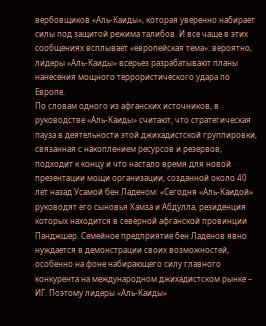вербовщиков «Аль-Каиды», которая уверенно набирает силы под защитой режима талибов. И все чаще в этих сообщениях всплывает «европейская тема»: вероятно, лидеры «Аль-Каиды» всерьез разрабатывают планы нанесения мощного террористического удара по Европе.
По словам одного из афганских источников, в руководстве «Аль-Каиды» считают, что стратегическая пауза в деятельности этой джихадистской группировки, связанная с накоплением ресурсов и резервов, подходит к концу и что настало время для новой презентации мощи организации, созданной около 40 лет назад Усамой бен Ладеном: «Сегодня «Аль-Каидой» руководят его сыновья Хамза и Абдулла, резиденция которых находится в северной афганской провинции Панджшер. Семейное предприятие бен Ладенов явно нуждается в демонстрации своих возможностей, особенно на фоне набирающего силу главного конкурента на международном джихадистском рынке – ИГ. Поэтому лидеры «Аль-Каиды»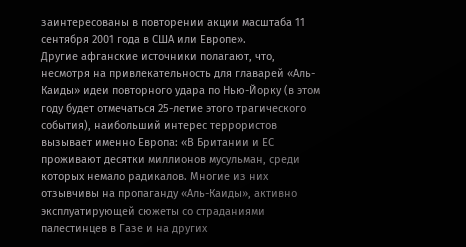заинтересованы в повторении акции масштаба 11 сентября 2001 года в США или Европе».
Другие афганские источники полагают, что, несмотря на привлекательность для главарей «Аль-Каиды» идеи повторного удара по Нью-Йорку (в этом году будет отмечаться 25-летие этого трагического события), наибольший интерес террористов вызывает именно Европа: «В Британии и ЕС проживают десятки миллионов мусульман, среди которых немало радикалов. Многие из них отзывчивы на пропаганду «Аль-Каиды», активно эксплуатирующей сюжеты со страданиями палестинцев в Газе и на других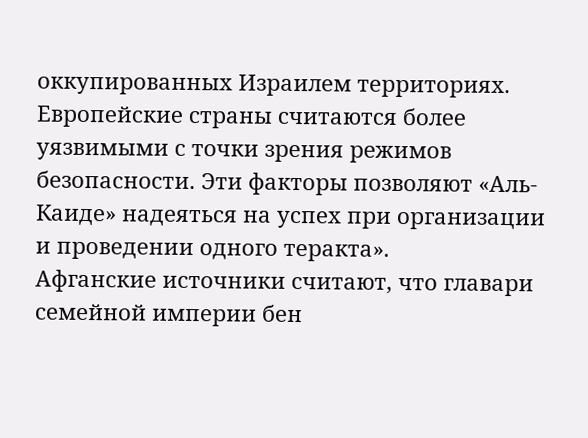оккупированных Израилем территориях. Европейские страны считаются более уязвимыми с точки зрения режимов безопасности. Эти факторы позволяют «Аль-Каиде» надеяться на успех при организации и проведении одного теракта».
Афганские источники считают, что главари семейной империи бен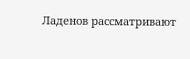Ладенов рассматривают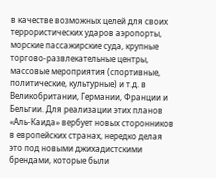в качестве возможных целей для своих террористических ударов аэропорты, морские пассажирские суда, крупные торгово-развлекательные центры, массовые мероприятия (спортивные, политические, культурные) и т.д. в Великобритании, Германии, Франции и Бельгии. Для реализации этих планов «Аль-Каида» вербует новых сторонников в европейских странах, нередко делая это под новыми джихадистскими брендами, которые были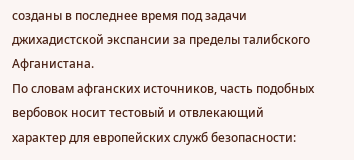созданы в последнее время под задачи джихадистской экспансии за пределы талибского Афганистана.
По словам афганских источников, часть подобных вербовок носит тестовый и отвлекающий характер для европейских служб безопасности: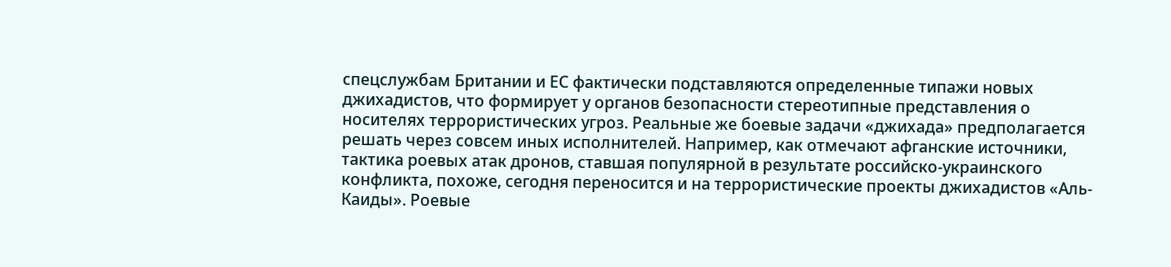спецслужбам Британии и ЕС фактически подставляются определенные типажи новых джихадистов, что формирует у органов безопасности стереотипные представления о носителях террористических угроз. Реальные же боевые задачи «джихада» предполагается решать через совсем иных исполнителей. Например, как отмечают афганские источники, тактика роевых атак дронов, ставшая популярной в результате российско-украинского конфликта, похоже, сегодня переносится и на террористические проекты джихадистов «Аль-Каиды». Роевые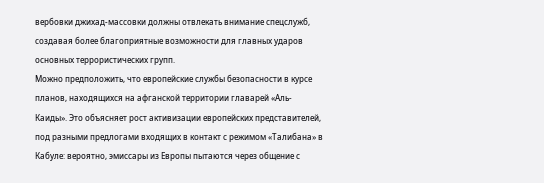вербовки джихад-массовки должны отвлекать внимание спецслужб, создавая более благоприятные возможности для главных ударов основных террористических групп.
Можно предположить, что европейские службы безопасности в курсе планов, находящихся на афганской территории главарей «Аль-Каиды». Это объясняет рост активизации европейских представителей, под разными предлогами входящих в контакт с режимом «Талибана» в Кабуле: вероятно, эмиссары из Европы пытаются через общение с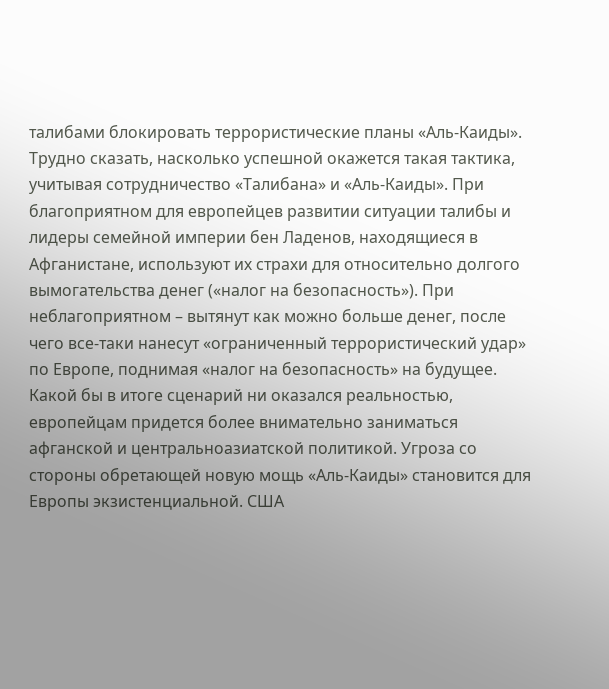талибами блокировать террористические планы «Аль-Каиды».
Трудно сказать, насколько успешной окажется такая тактика, учитывая сотрудничество «Талибана» и «Аль-Каиды». При благоприятном для европейцев развитии ситуации талибы и лидеры семейной империи бен Ладенов, находящиеся в Афганистане, используют их страхи для относительно долгого вымогательства денег («налог на безопасность»). При неблагоприятном – вытянут как можно больше денег, после чего все-таки нанесут «ограниченный террористический удар» по Европе, поднимая «налог на безопасность» на будущее.
Какой бы в итоге сценарий ни оказался реальностью, европейцам придется более внимательно заниматься афганской и центральноазиатской политикой. Угроза со стороны обретающей новую мощь «Аль-Каиды» становится для Европы экзистенциальной. США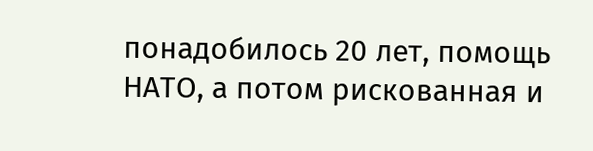понадобилось 20 лет, помощь НАТО, а потом рискованная и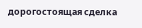дорогостоящая сделка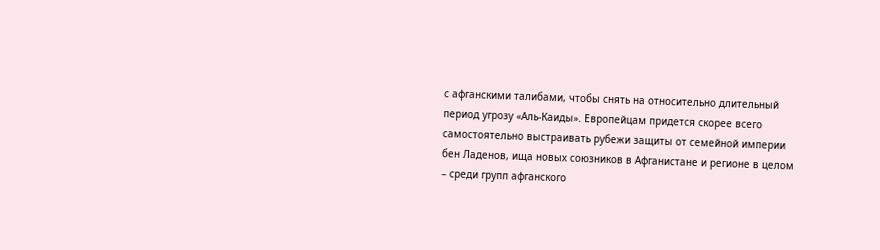с афганскими талибами, чтобы снять на относительно длительный период угрозу «Аль-Каиды». Европейцам придется скорее всего самостоятельно выстраивать рубежи защиты от семейной империи бен Ладенов, ища новых союзников в Афганистане и регионе в целом – среди групп афганского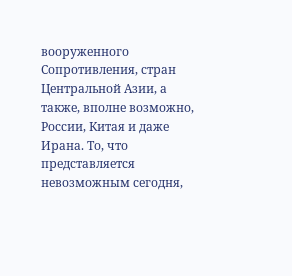вооруженного Сопротивления, стран Центральной Азии, а также, вполне возможно, России, Китая и даже Ирана. То, что представляется невозможным сегодня,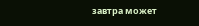завтра может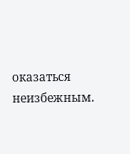оказаться неизбежным.